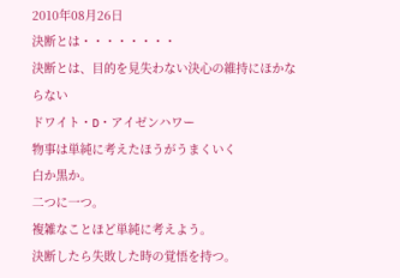2010年08月26日
決断とは・・・・・・・・
決断とは、目的を見失わない決心の維持にほかならない
ドワイト・D・アイゼンハワー
物事は単純に考えたほうがうまくいく
白か黒か。
二つに一つ。
複雑なことほど単純に考えよう。
決断したら失敗した時の覚悟を持つ。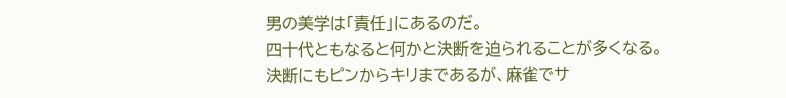男の美学は「責任」にあるのだ。
四十代ともなると何かと決断を迫られることが多くなる。
決断にもピンからキリまであるが、麻雀でサ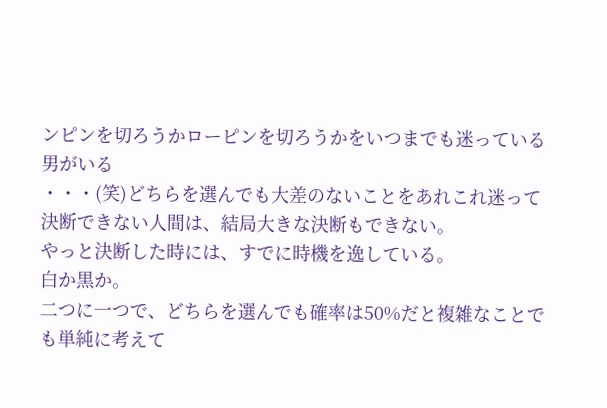ンピンを切ろうかローピンを切ろうかをいつまでも迷っている男がいる
・・・(笑)どちらを選んでも大差のないことをあれこれ迷って決断できない人間は、結局大きな決断もできない。
やっと決断した時には、すでに時機を逸している。
白か黒か。
二つに一つで、どちらを選んでも確率は50%だと複雑なことでも単純に考えて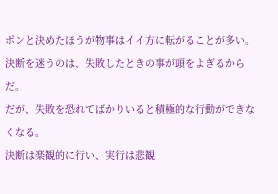ポンと決めたほうが物事はイイ方に転がることが多い。
決断を迷うのは、失敗したときの事が頭をよぎるからだ。
だが、失敗を恐れてばかりいると積極的な行動ができなくなる。
決断は楽観的に行い、実行は悲観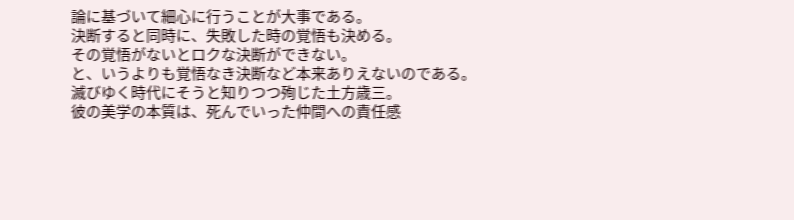論に基づいて細心に行うことが大事である。
決断すると同時に、失敗した時の覚悟も決める。
その覚悟がないとロクな決断ができない。
と、いうよりも覚悟なき決断など本来ありえないのである。
滅びゆく時代にそうと知りつつ殉じた土方歳三。
彼の美学の本質は、死んでいった仲間への責任感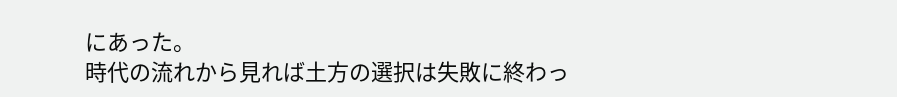にあった。
時代の流れから見れば土方の選択は失敗に終わっ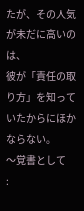たが、その人気が未だに高いのは、
彼が「責任の取り方」を知っていたからにほかならない。
〜覚書として
: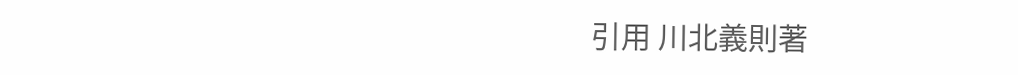引用 川北義則著